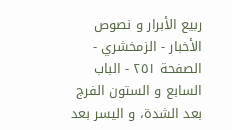ربيع الأبرار و نصوص الأخبار - الزمخشري - الصفحة ٢٥١ - الباب السابع و الستون الفرج بعد الشدة، و اليسر بعد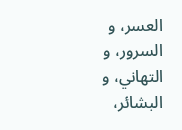العسر، و السرور، و التهاني، و البشائر،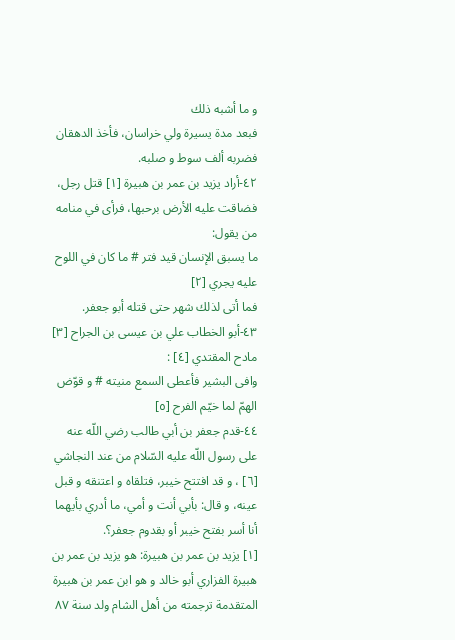و ما أشبه ذلك
فبعد مدة يسيرة ولي خراسان، فأخذ الدهقان فضربه ألف سوط و صلبه.
٤٢-أراد يزيد بن عمر بن هبيرة [١] قتل رجل، فضاقت عليه الأرض برحبها، فرأى في منامه من يقول:
ما يسبق الإنسان قيد فتر # ما كان في اللوح عليه يجري [٢]
فما أتى لذلك شهر حتى قتله أبو جعفر.
٤٣-أبو الخطاب علي بن عيسى بن الجراح [٣] مادح المقتدي [٤] :
وافى البشير فأعطى السمع منيته # و قوّض الهمّ لما خيّم الفرح [٥]
٤٤-قدم جعفر بن أبي طالب رضي اللّه عنه على رسول اللّه عليه السّلام من عند النجاشي [٦] ، و قد افتتح خيبر، فتلقاه و اعتنقه و قبل عينه، و قال: بأبي أنت و أمي، ما أدري بأيهما أنا أسر بفتح خيبر أو بقدوم جعفر؟.
[١] يزيد بن عمر بن هبيرة: هو يزيد بن عمر بن هبيرة الفزاري أبو خالد و هو ابن عمر بن هبيرة المتقدمة ترجمته من أهل الشام ولد سنة ٨٧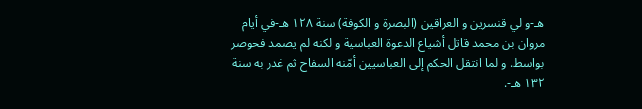هـ-و لي قنسرين و العراقين (البصرة و الكوفة) سنة ١٢٨ هـ-في أيام مروان بن محمد قاتل أشياع الدعوة العباسية و لكنه لم يصمد فحوصر بواسط. و لما انتقل الحكم إلى العباسيين أمّنه السفاح ثم غدر به سنة ١٣٢ هـ-.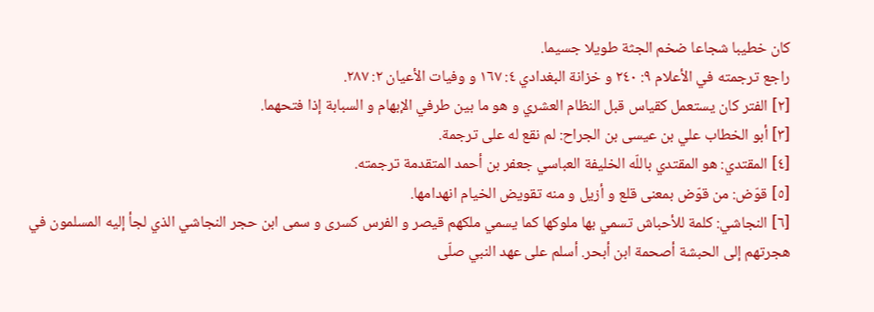كان خطيبا شجاعا ضخم الجثة طويلا جسيما.
راجع ترجمته في الأعلام ٩: ٢٤٠ و خزانة البغدادي ٤: ١٦٧ و وفيات الأعيان ٢: ٢٨٧.
[٢] الفتر كان يستعمل كقياس قبل النظام العشري و هو ما بين طرفي الإبهام و السبابة إذا فتحهما.
[٣] أبو الخطاب علي بن عيسى بن الجراح: لم نقع له على ترجمة.
[٤] المقتدي: هو المقتدي باللّه الخليفة العباسي جعفر بن أحمد المتقدمة ترجمته.
[٥] قوّض: من قوّض بمعنى قلع و أزيل و منه تقويض الخيام انهدامها.
[٦] النجاشي: كلمة للأحباش تسمي بها ملوكها كما يسمي ملكهم قيصر و الفرس كسرى و سمى ابن حجر النجاشي الذي لجأ إليه المسلمون في هجرتهم إلى الحبشة أصحمة ابن أبحر. أسلم على عهد النبي صلّى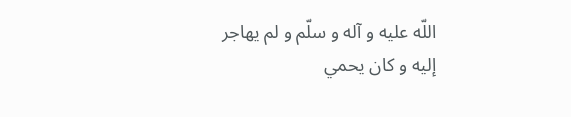اللّه عليه و آله و سلّم و لم يهاجر إليه و كان يحمي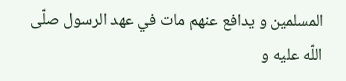المسلمين و يدافع عنهم مات في عهد الرسول صلّى اللّه عليه و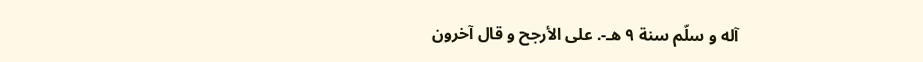آله و سلّم سنة ٩ هـ-. على الأرجح و قال آخرون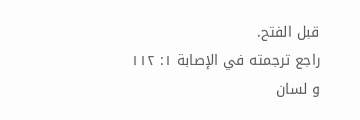قبل الفتح.
راجع ترجمته في الإصابة ١: ١١٢ و لسان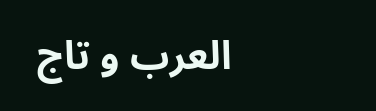العرب و تاج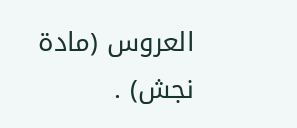العروس (مادة نجش) .